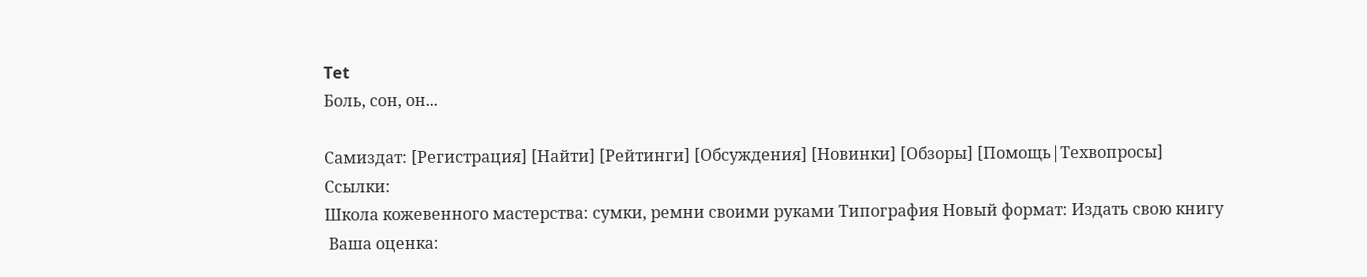Tet
Боль, сон, он...

Самиздат: [Регистрация] [Найти] [Рейтинги] [Обсуждения] [Новинки] [Обзоры] [Помощь|Техвопросы]
Ссылки:
Школа кожевенного мастерства: сумки, ремни своими руками Типография Новый формат: Издать свою книгу
 Ваша оценка: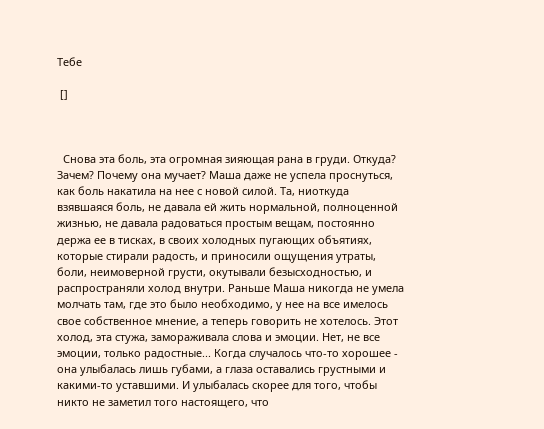Тебе

 []



  Снова эта боль, эта огромная зияющая рана в груди. Откуда? Зачем? Почему она мучает? Маша даже не успела проснуться, как боль накатила на нее с новой силой. Та, ниоткуда взявшаяся боль, не давала ей жить нормальной, полноценной жизнью, не давала радоваться простым вещам, постоянно держа ее в тисках, в своих холодных пугающих объятиях, которые стирали радость, и приносили ощущения утраты, боли, неимоверной грусти, окутывали безысходностью, и распространяли холод внутри. Раньше Маша никогда не умела молчать там, где это было необходимо, у нее на все имелось свое собственное мнение, а теперь говорить не хотелось. Этот холод, эта стужа, замораживала слова и эмоции. Нет, не все эмоции, только радостные... Когда случалось что-то хорошее - она улыбалась лишь губами, а глаза оставались грустными и какими-то уставшими. И улыбалась скорее для того, чтобы никто не заметил того настоящего, что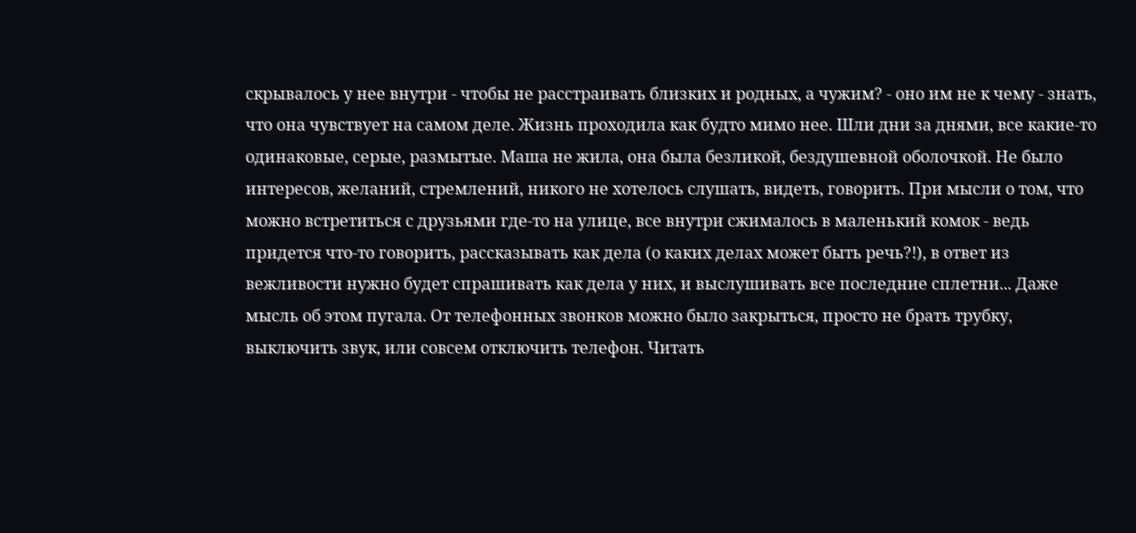скрывалось у нее внутри - чтобы не расстраивать близких и родных, а чужим? - оно им не к чему - знать, что она чувствует на самом деле. Жизнь проходила как будто мимо нее. Шли дни за днями, все какие-то одинаковые, серые, размытые. Маша не жила, она была безликой, бездушевной оболочкой. Не было интересов, желаний, стремлений, никого не хотелось слушать, видеть, говорить. При мысли о том, что можно встретиться с друзьями где-то на улице, все внутри сжималось в маленький комок - ведь придется что-то говорить, рассказывать как дела (о каких делах может быть речь?!), в ответ из вежливости нужно будет спрашивать как дела у них, и выслушивать все последние сплетни... Даже мысль об этом пугала. От телефонных звонков можно было закрыться, просто не брать трубку, выключить звук, или совсем отключить телефон. Читать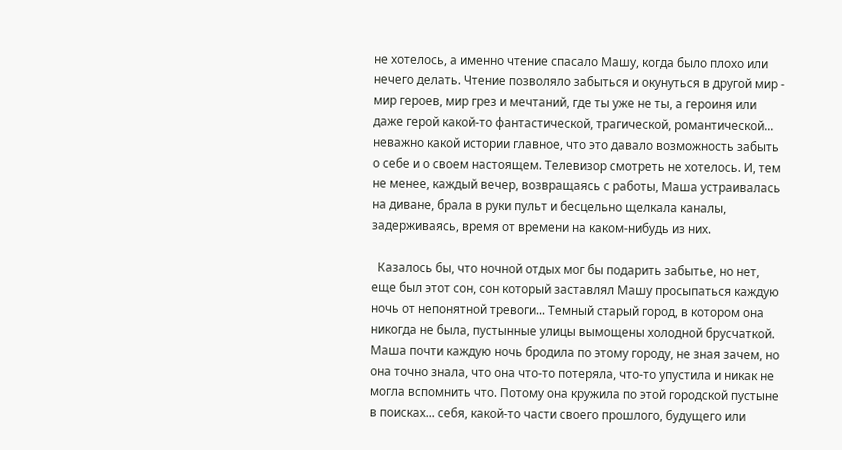не хотелось, а именно чтение спасало Машу, когда было плохо или нечего делать. Чтение позволяло забыться и окунуться в другой мир - мир героев, мир грез и мечтаний, где ты уже не ты, а героиня или даже герой какой-то фантастической, трагической, романтической... неважно какой истории главное, что это давало возможность забыть о себе и о своем настоящем. Телевизор смотреть не хотелось. И, тем не менее, каждый вечер, возвращаясь с работы, Маша устраивалась на диване, брала в руки пульт и бесцельно щелкала каналы, задерживаясь, время от времени на каком-нибудь из них.

  Казалось бы, что ночной отдых мог бы подарить забытье, но нет, еще был этот сон, сон который заставлял Машу просыпаться каждую ночь от непонятной тревоги... Темный старый город, в котором она никогда не была, пустынные улицы вымощены холодной брусчаткой. Маша почти каждую ночь бродила по этому городу, не зная зачем, но она точно знала, что она что-то потеряла, что-то упустила и никак не могла вспомнить что. Потому она кружила по этой городской пустыне в поисках... себя, какой-то части своего прошлого, будущего или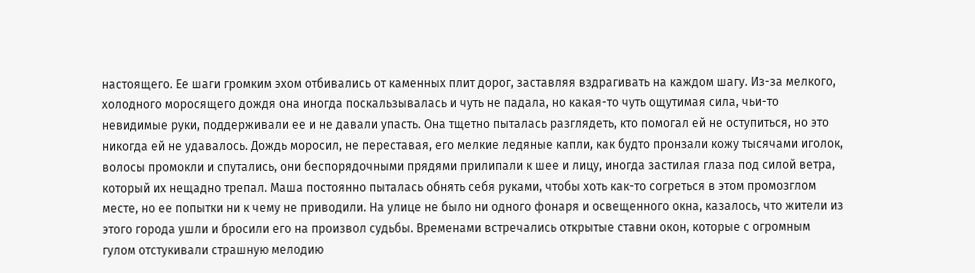настоящего. Ее шаги громким эхом отбивались от каменных плит дорог, заставляя вздрагивать на каждом шагу. Из-за мелкого, холодного моросящего дождя она иногда поскальзывалась и чуть не падала, но какая-то чуть ощутимая сила, чьи-то невидимые руки, поддерживали ее и не давали упасть. Она тщетно пыталась разглядеть, кто помогал ей не оступиться, но это никогда ей не удавалось. Дождь моросил, не переставая, его мелкие ледяные капли, как будто пронзали кожу тысячами иголок, волосы промокли и спутались, они беспорядочными прядями прилипали к шее и лицу, иногда застилая глаза под силой ветра, который их нещадно трепал. Маша постоянно пыталась обнять себя руками, чтобы хоть как-то согреться в этом промозглом месте, но ее попытки ни к чему не приводили. На улице не было ни одного фонаря и освещенного окна, казалось, что жители из этого города ушли и бросили его на произвол судьбы. Временами встречались открытые ставни окон, которые с огромным гулом отстукивали страшную мелодию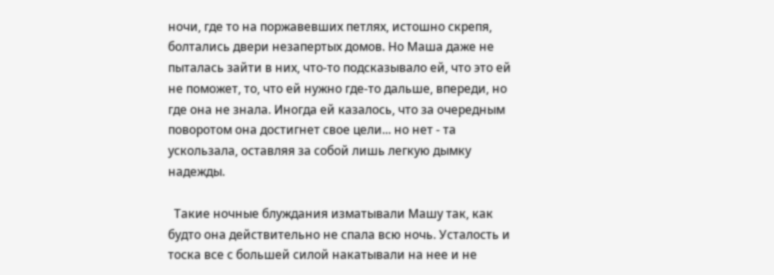ночи, где то на поржавевших петлях, истошно скрепя, болтались двери незапертых домов. Но Маша даже не пыталась зайти в них, что-то подсказывало ей, что это ей не поможет, то, что ей нужно где-то дальше, впереди, но где она не знала. Иногда ей казалось, что за очередным поворотом она достигнет свое цели... но нет - та ускользала, оставляя за собой лишь легкую дымку надежды.

  Такие ночные блуждания изматывали Машу так, как будто она действительно не спала всю ночь. Усталость и тоска все с большей силой накатывали на нее и не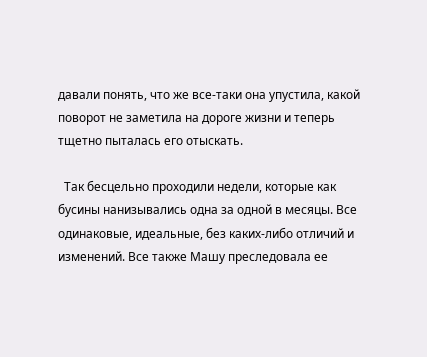давали понять, что же все-таки она упустила, какой поворот не заметила на дороге жизни и теперь тщетно пыталась его отыскать.

  Так бесцельно проходили недели, которые как бусины нанизывались одна за одной в месяцы. Все одинаковые, идеальные, без каких-либо отличий и изменений. Все также Машу преследовала ее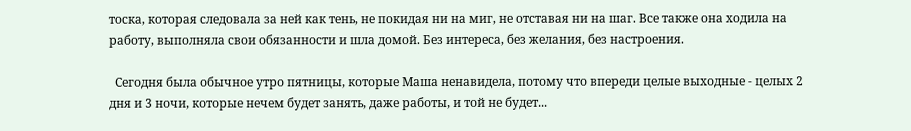тоска, которая следовала за ней как тень, не покидая ни на миг, не отставая ни на шаг. Все также она ходила на работу, выполняла свои обязанности и шла домой. Без интереса, без желания, без настроения.

  Сегодня была обычное утро пятницы, которые Маша ненавидела, потому что впереди целые выходные - целых 2 дня и 3 ночи, которые нечем будет занять, даже работы, и той не будет...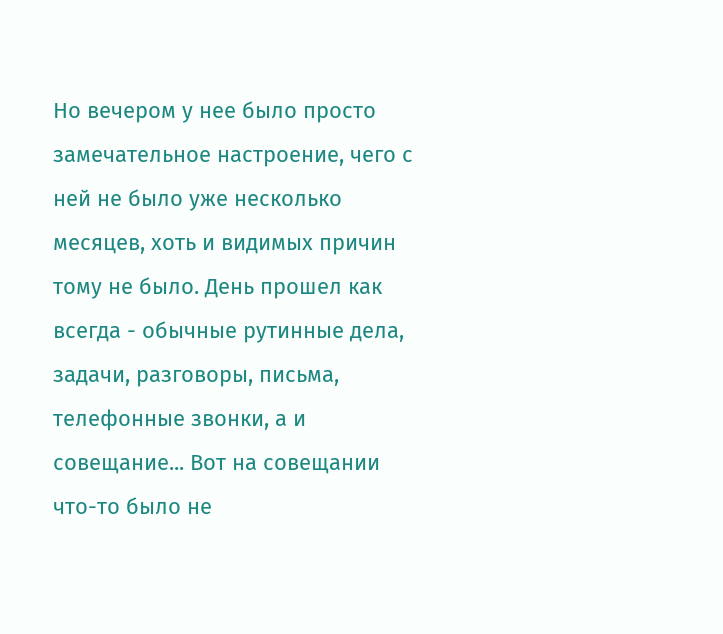Но вечером у нее было просто замечательное настроение, чего с ней не было уже несколько месяцев, хоть и видимых причин тому не было. День прошел как всегда - обычные рутинные дела, задачи, разговоры, письма, телефонные звонки, а и совещание... Вот на совещании что-то было не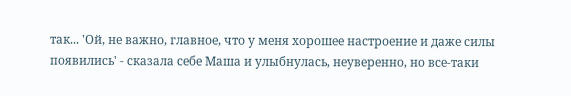так... 'Ой, не важно, главное, что у меня хорошее настроение и даже силы появились' - сказала себе Маша и улыбнулась, неуверенно, но все-таки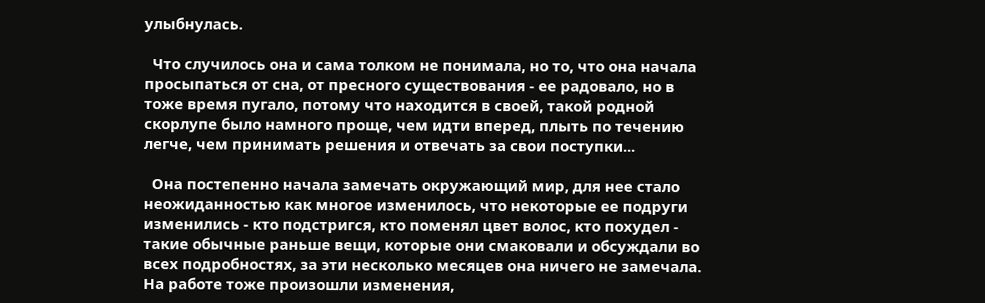улыбнулась.

  Что случилось она и сама толком не понимала, но то, что она начала просыпаться от сна, от пресного существования - ее радовало, но в тоже время пугало, потому что находится в своей, такой родной скорлупе было намного проще, чем идти вперед, плыть по течению легче, чем принимать решения и отвечать за свои поступки...

  Она постепенно начала замечать окружающий мир, для нее стало неожиданностью как многое изменилось, что некоторые ее подруги изменились - кто подстригся, кто поменял цвет волос, кто похудел - такие обычные раньше вещи, которые они смаковали и обсуждали во всех подробностях, за эти несколько месяцев она ничего не замечала. На работе тоже произошли изменения,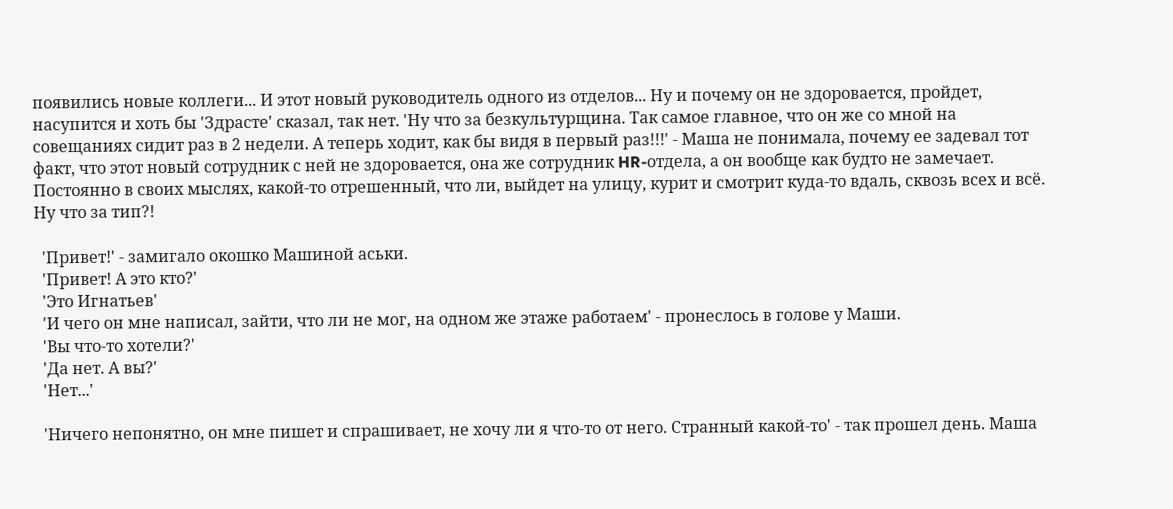появились новые коллеги... И этот новый руководитель одного из отделов... Ну и почему он не здоровается, пройдет, насупится и хоть бы 'Здрасте' сказал, так нет. 'Ну что за безкультурщина. Так самое главное, что он же со мной на совещаниях сидит раз в 2 недели. А теперь ходит, как бы видя в первый раз!!!' - Маша не понимала, почему ее задевал тот факт, что этот новый сотрудник с ней не здоровается, она же сотрудник HR-отдела, а он вообще как будто не замечает. Постоянно в своих мыслях, какой-то отрешенный, что ли, выйдет на улицу, курит и смотрит куда-то вдаль, сквозь всех и всё. Ну что за тип?!

  'Привет!' - замигало окошко Машиной аськи.
  'Привет! А это кто?'
  'Это Игнатьев'
  'И чего он мне написал, зайти, что ли не мог, на одном же этаже работаем' - пронеслось в голове у Маши.
  'Вы что-то хотели?'
  'Да нет. А вы?'
  'Нет...'

  'Ничего непонятно, он мне пишет и спрашивает, не хочу ли я что-то от него. Странный какой-то' - так прошел день. Маша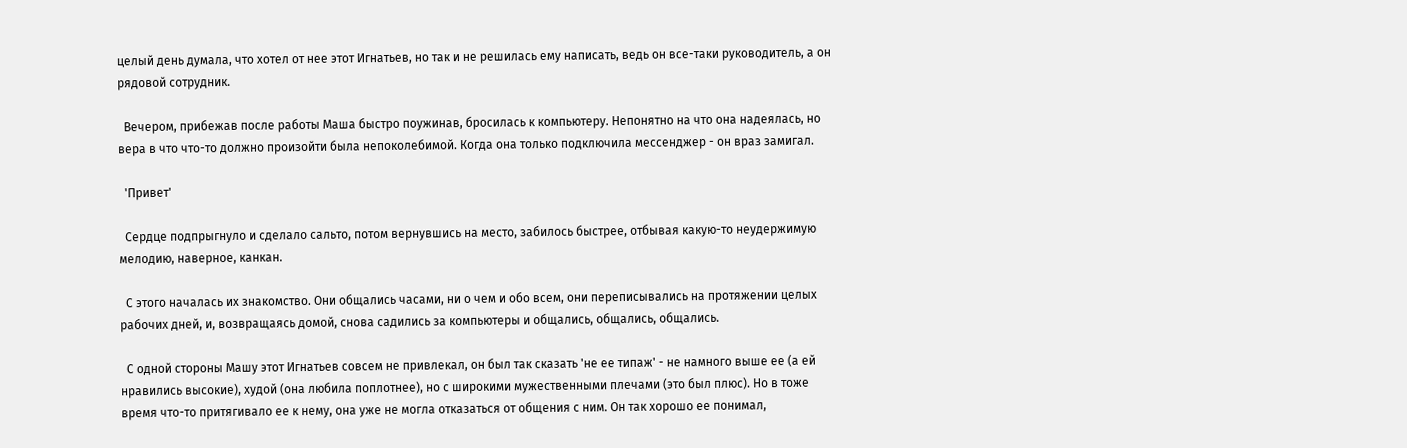целый день думала, что хотел от нее этот Игнатьев, но так и не решилась ему написать, ведь он все-таки руководитель, а он рядовой сотрудник.

  Вечером, прибежав после работы Маша быстро поужинав, бросилась к компьютеру. Непонятно на что она надеялась, но вера в что что-то должно произойти была непоколебимой. Когда она только подключила мессенджер - он враз замигал.

  'Привет'

  Сердце подпрыгнуло и сделало сальто, потом вернувшись на место, забилось быстрее, отбывая какую-то неудержимую мелодию, наверное, канкан.

  С этого началась их знакомство. Они общались часами, ни о чем и обо всем, они переписывались на протяжении целых рабочих дней, и, возвращаясь домой, снова садились за компьютеры и общались, общались, общались.

  С одной стороны Машу этот Игнатьев совсем не привлекал, он был так сказать 'не ее типаж' - не намного выше ее (а ей нравились высокие), худой (она любила поплотнее), но с широкими мужественными плечами (это был плюс). Но в тоже время что-то притягивало ее к нему, она уже не могла отказаться от общения с ним. Он так хорошо ее понимал,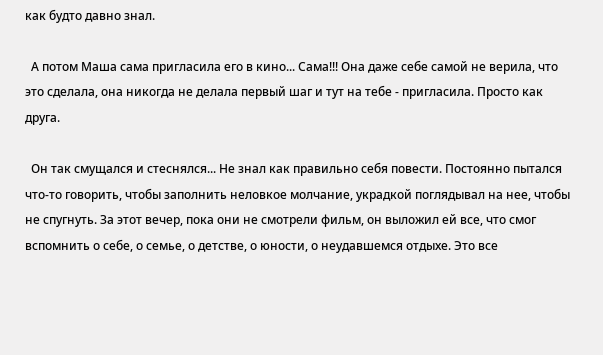как будто давно знал.

  А потом Маша сама пригласила его в кино... Сама!!! Она даже себе самой не верила, что это сделала, она никогда не делала первый шаг и тут на тебе - пригласила. Просто как друга.

  Он так смущался и стеснялся... Не знал как правильно себя повести. Постоянно пытался что-то говорить, чтобы заполнить неловкое молчание, украдкой поглядывал на нее, чтобы не спугнуть. За этот вечер, пока они не смотрели фильм, он выложил ей все, что смог вспомнить о себе, о семье, о детстве, о юности, о неудавшемся отдыхе. Это все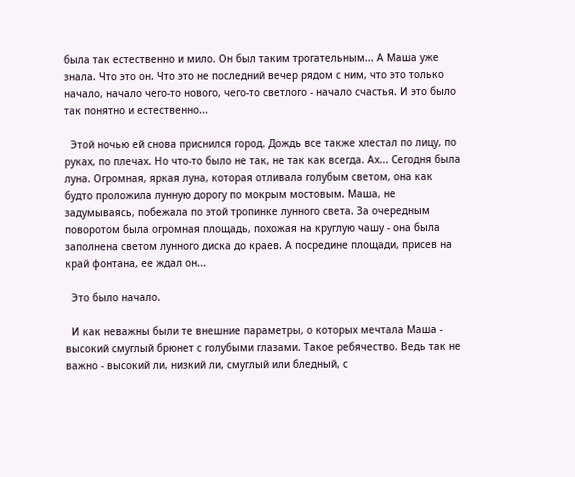была так естественно и мило. Он был таким трогательным... А Маша уже знала. Что это он. Что это не последний вечер рядом с ним, что это только начало, начало чего-то нового, чего-то светлого - начало счастья. И это было так понятно и естественно...

  Этой ночью ей снова приснился город. Дождь все также хлестал по лицу, по руках, по плечах. Но что-то было не так, не так как всегда. Ах... Сегодня была луна. Огромная, яркая луна, которая отливала голубым светом, она как будто проложила лунную дорогу по мокрым мостовым. Маша, не задумываясь, побежала по этой тропинке лунного света. За очередным поворотом была огромная площадь, похожая на круглую чашу - она была заполнена светом лунного диска до краев. А посредине площади, присев на край фонтана, ее ждал он...

  Это было начало.

  И как неважны были те внешние параметры, о которых мечтала Маша - высокий смуглый брюнет с голубыми глазами. Такое ребячество. Ведь так не важно - высокий ли, низкий ли, смуглый или бледный, с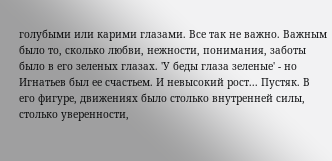голубыми или карими глазами. Все так не важно. Важным было то, сколько любви, нежности, понимания, заботы было в его зеленых глазах. 'У беды глаза зеленые' - но Игнатьев был ее счастьем. И невысокий рост... Пустяк. В его фигуре, движениях было столько внутренней силы, столько уверенности,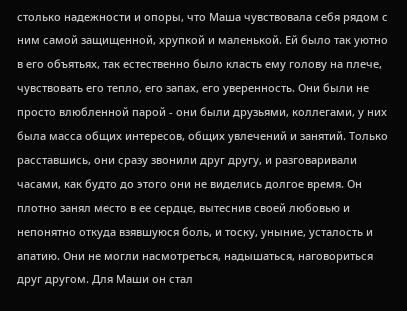столько надежности и опоры, что Маша чувствовала себя рядом с ним самой защищенной, хрупкой и маленькой. Ей было так уютно в его объятьях, так естественно было класть ему голову на плече, чувствовать его тепло, его запах, его уверенность. Они были не просто влюбленной парой - они были друзьями, коллегами, у них была масса общих интересов, общих увлечений и занятий. Только расставшись, они сразу звонили друг другу, и разговаривали часами, как будто до этого они не виделись долгое время. Он плотно занял место в ее сердце, вытеснив своей любовью и непонятно откуда взявшуюся боль, и тоску, уныние, усталость и апатию. Они не могли насмотреться, надышаться, наговориться друг другом. Для Маши он стал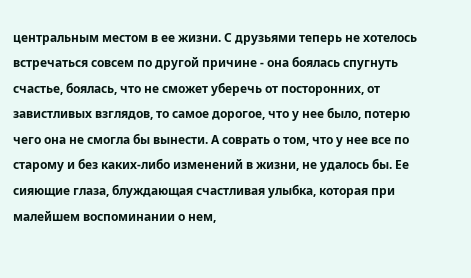центральным местом в ее жизни. С друзьями теперь не хотелось встречаться совсем по другой причине - она боялась спугнуть счастье, боялась, что не сможет уберечь от посторонних, от завистливых взглядов, то самое дорогое, что у нее было, потерю чего она не смогла бы вынести. А соврать о том, что у нее все по старому и без каких-либо изменений в жизни, не удалось бы. Ее сияющие глаза, блуждающая счастливая улыбка, которая при малейшем воспоминании о нем,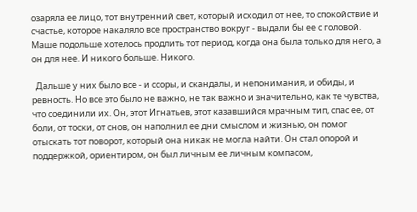озаряла ее лицо, тот внутренний свет, который исходил от нее, то спокойствие и счастье, которое накаляло все пространство вокруг - выдали бы ее с головой. Маше подольше хотелось продлить тот период, когда она была только для него, а он для нее. И никого больше. Никого.

  Дальше у них было все - и ссоры, и скандалы, и непонимания, и обиды, и ревность. Но все это было не важно, не так важно и значительно, как те чувства, что соединили их. Он, этот Игнатьев, этот казавшийся мрачным тип, спас ее, от боли, от тоски, от снов, он наполнил ее дни смыслом и жизнью, он помог отыскать тот поворот, который она никак не могла найти. Он стал опорой и поддержкой, ориентиром, он был личным ее личным компасом,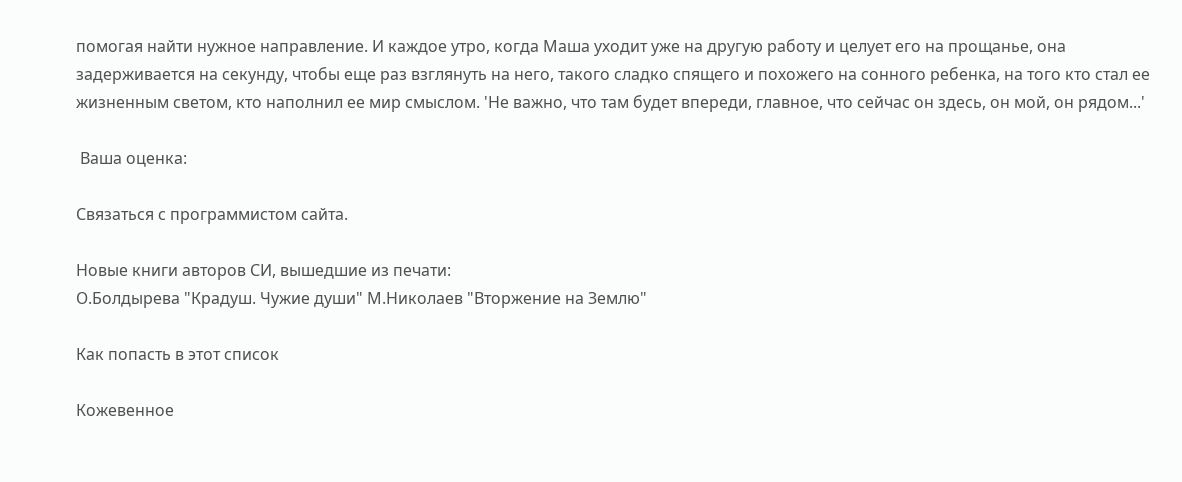помогая найти нужное направление. И каждое утро, когда Маша уходит уже на другую работу и целует его на прощанье, она задерживается на секунду, чтобы еще раз взглянуть на него, такого сладко спящего и похожего на сонного ребенка, на того кто стал ее жизненным светом, кто наполнил ее мир смыслом. 'Не важно, что там будет впереди, главное, что сейчас он здесь, он мой, он рядом...'

 Ваша оценка:

Связаться с программистом сайта.

Новые книги авторов СИ, вышедшие из печати:
О.Болдырева "Крадуш. Чужие души" М.Николаев "Вторжение на Землю"

Как попасть в этoт список

Кожевенное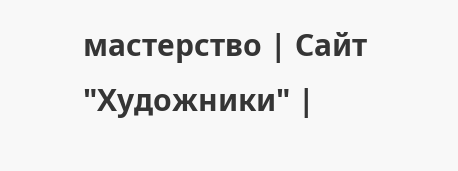мастерство | Сайт "Художники" |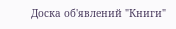Доска об'явлений "Книги"